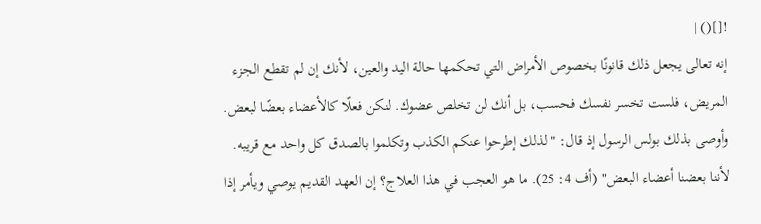![]() |
إنه تعالى يجعل ذلك قانونًا بخصوص الأمراض التي تحكمها حالة اليد والعين، لأنك إن لم تقطع الجزء المريض، فلست تخسر نفسك فحسب، بل أنك لن تخلص عضوك. لنكن فعلًا كالأعضاء بعضًا لبعض. وأوصى بذلك بولس الرسول إذ قال: "لذلك إطرحوا عنكم الكذب وتكلموا بالصدق كل واحد مع قريبه. لأننا بعضنا أعضاء البعض" (أف 4: 25). ما هو العجب في هذا العلاج؟ إن العهد القديم يوصي ويأمر إذا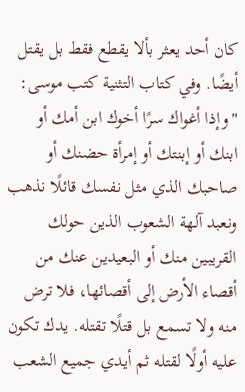كان أحد يعثر بألا يقطع فقط بل يقتل أيضًا. وفي كتاب التثنية كتب موسى: "وإذا أغواك سرًا أخوك ابن أمك أو ابنك أو إبنتك أو إمرأة حضنك أو صاحبك الذي مثل نفسك قائلًا نذهب ونعبد آلهة الشعوب الذين حولك القريبين منك أو البعيدين عنك من أقصاء الأرض إلى أقصائها، فلا ترض منه ولا تسمع بل قتلًا تقتله. يدك تكون عليه أولًا لقتله ثم أيدي جميع الشعب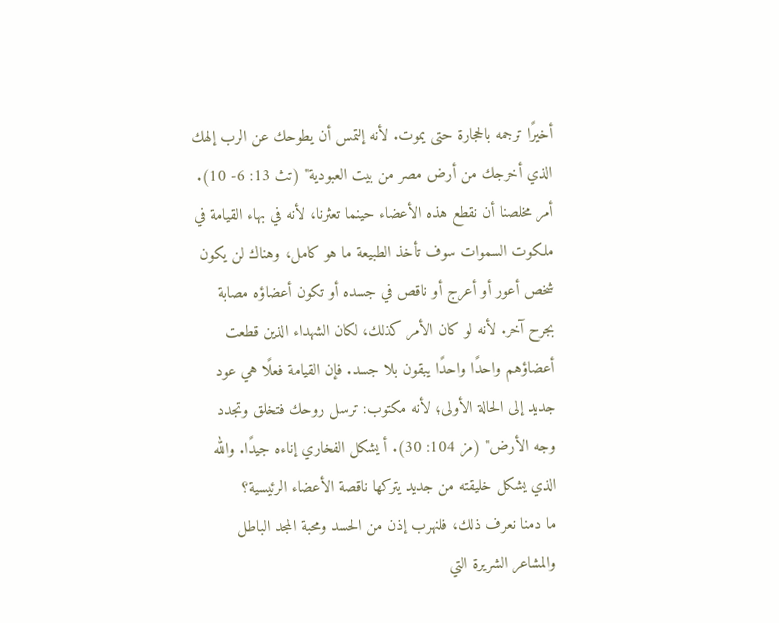أخيرًا ترجمه بالحجارة حتى يموت. لأنه إلتمس أن يطوحك عن الرب إلهك الذي أخرجك من أرض مصر من بيت العبودية" (تث 13: 6- 10).
أمر مخلصنا أن نقطع هذه الأعضاء حينما تعثرنا، لأنه في بهاء القيامة في ملكوت السموات سوف تأخذ الطبيعة ما هو كامل، وهناك لن يكون شخص أعور أو أعرج أو ناقص في جسده أو تكون أعضاؤه مصابة بجرح آخر. لأنه لو كان الأمر كذلك، لكان الشهداء الذين قطعت أعضاؤهم واحدًا واحدًا يبقون بلا جسد. فإن القيامة فعلًا هي عود جديد إلى الحالة الأولى؛ لأنه مكتوب: ترسل روحك فتخلق وتجدد وجه الأرض" (مز 104: 30). أ يشكل الفخاري إناءه جيدًا. والله الذي يشكل خليقته من جديد يتركها ناقصة الأعضاء الرئيسية؟
ما دمنا نعرف ذلك، فلنهرب إذن من الحسد ومحبة المجد الباطل والمشاعر الشريرة التي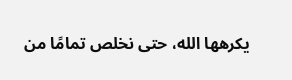يكرهها الله، حتى نخلص تمامًا من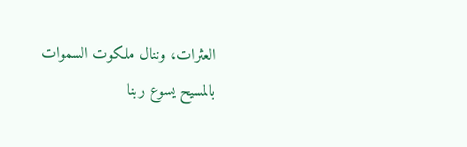العثرات، وننال ملكوت السموات بالمسيح يسوع ربنا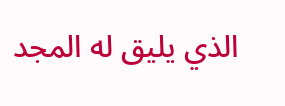الذي يليق له المجد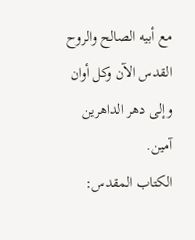مع أبيه الصالح والروح القدس الآن وكل أوان وإلى دهر الداهرين آمين.
الكتاب المقدس: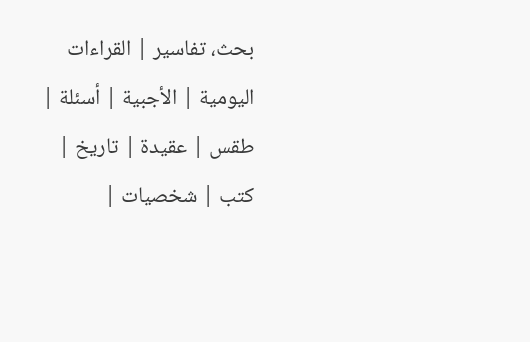بحث، تفاسير | القراءات اليومية | الأجبية | أسئلة | طقس | عقيدة | تاريخ | كتب | شخصيات |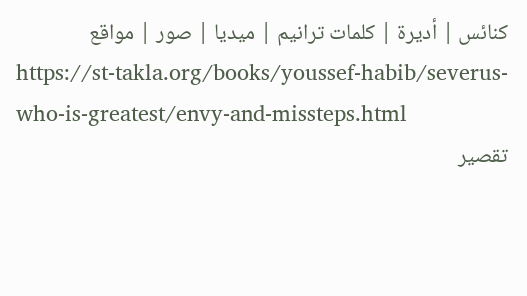كنائس | أديرة | كلمات ترانيم | ميديا | صور | مواقع
https://st-takla.org/books/youssef-habib/severus-who-is-greatest/envy-and-missteps.html
تقصير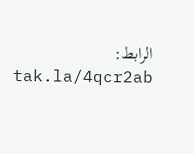الرابط:
tak.la/4qcr2ab